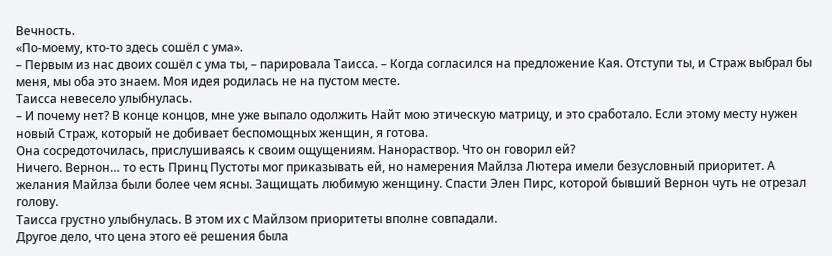Вечность.
«По-моему, кто-то здесь сошёл с ума».
– Первым из нас двоих сошёл с ума ты, – парировала Таисса. – Когда согласился на предложение Кая. Отступи ты, и Страж выбрал бы меня, мы оба это знаем. Моя идея родилась не на пустом месте.
Таисса невесело улыбнулась.
– И почему нет? В конце концов, мне уже выпало одолжить Найт мою этическую матрицу, и это сработало. Если этому месту нужен новый Страж, который не добивает беспомощных женщин, я готова.
Она сосредоточилась, прислушиваясь к своим ощущениям. Нанораствор. Что он говорил ей?
Ничего. Вернон… то есть Принц Пустоты мог приказывать ей, но намерения Майлза Лютера имели безусловный приоритет. А желания Майлза были более чем ясны. Защищать любимую женщину. Спасти Элен Пирс, которой бывший Вернон чуть не отрезал голову.
Таисса грустно улыбнулась. В этом их с Майлзом приоритеты вполне совпадали.
Другое дело, что цена этого её решения была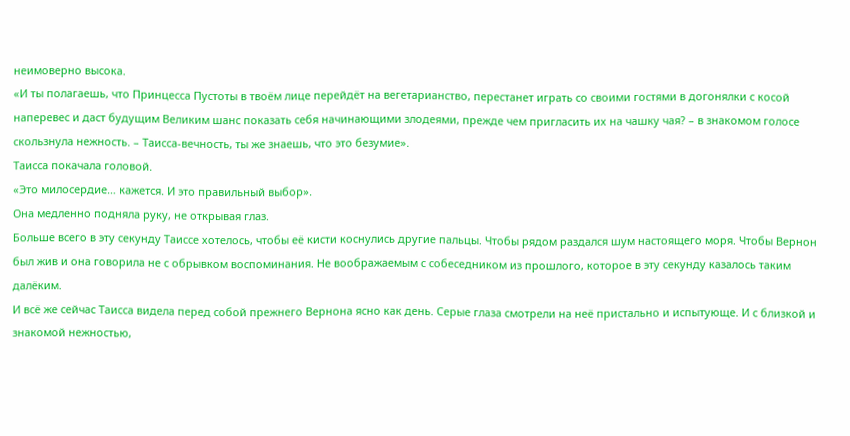неимоверно высока.
«И ты полагаешь, что Принцесса Пустоты в твоём лице перейдёт на вегетарианство, перестанет играть со своими гостями в догонялки с косой наперевес и даст будущим Великим шанс показать себя начинающими злодеями, прежде чем пригласить их на чашку чая? – в знакомом голосе скользнула нежность. – Таисса-вечность, ты же знаешь, что это безумие».
Таисса покачала головой.
«Это милосердие… кажется. И это правильный выбор».
Она медленно подняла руку, не открывая глаз.
Больше всего в эту секунду Таиссе хотелось, чтобы её кисти коснулись другие пальцы. Чтобы рядом раздался шум настоящего моря. Чтобы Вернон был жив и она говорила не с обрывком воспоминания. Не воображаемым с собеседником из прошлого, которое в эту секунду казалось таким далёким.
И всё же сейчас Таисса видела перед собой прежнего Вернона ясно как день. Серые глаза смотрели на неё пристально и испытующе. И с близкой и знакомой нежностью,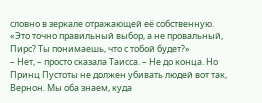словно в зеркале отражающей её собственную.
«Это точно правильный выбор, а не провальный, Пирс? Ты понимаешь, что с тобой будет?»
– Нет, – просто сказала Таисса. – Не до конца. Но Принц Пустоты не должен убивать людей вот так, Вернон. Мы оба знаем, куда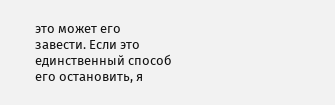это может его завести. Если это единственный способ его остановить, я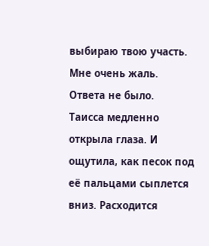выбираю твою участь. Мне очень жаль.
Ответа не было.
Таисса медленно открыла глаза. И ощутила, как песок под её пальцами сыплется вниз. Расходится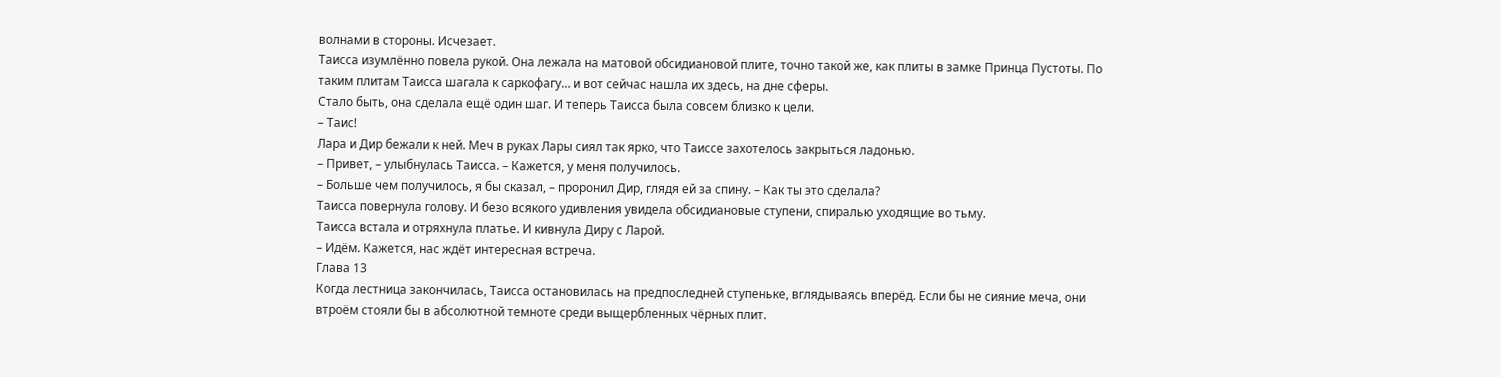волнами в стороны. Исчезает.
Таисса изумлённо повела рукой. Она лежала на матовой обсидиановой плите, точно такой же, как плиты в замке Принца Пустоты. По таким плитам Таисса шагала к саркофагу… и вот сейчас нашла их здесь, на дне сферы.
Стало быть, она сделала ещё один шаг. И теперь Таисса была совсем близко к цели.
– Таис!
Лара и Дир бежали к ней. Меч в руках Лары сиял так ярко, что Таиссе захотелось закрыться ладонью.
– Привет, – улыбнулась Таисса. – Кажется, у меня получилось.
– Больше чем получилось, я бы сказал, – проронил Дир, глядя ей за спину. – Как ты это сделала?
Таисса повернула голову. И безо всякого удивления увидела обсидиановые ступени, спиралью уходящие во тьму.
Таисса встала и отряхнула платье. И кивнула Диру с Ларой.
– Идём. Кажется, нас ждёт интересная встреча.
Глава 13
Когда лестница закончилась, Таисса остановилась на предпоследней ступеньке, вглядываясь вперёд. Если бы не сияние меча, они втроём стояли бы в абсолютной темноте среди выщербленных чёрных плит.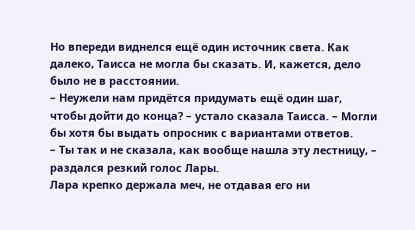Но впереди виднелся ещё один источник света. Как далеко, Таисса не могла бы сказать. И, кажется, дело было не в расстоянии.
– Неужели нам придётся придумать ещё один шаг, чтобы дойти до конца? – устало сказала Таисса. – Могли бы хотя бы выдать опросник с вариантами ответов.
– Ты так и не сказала, как вообще нашла эту лестницу, – раздался резкий голос Лары.
Лара крепко держала меч, не отдавая его ни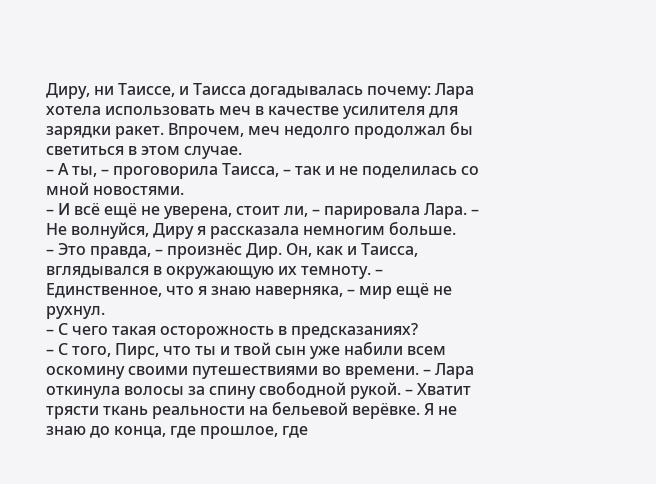Диру, ни Таиссе, и Таисса догадывалась почему: Лара хотела использовать меч в качестве усилителя для зарядки ракет. Впрочем, меч недолго продолжал бы светиться в этом случае.
– А ты, – проговорила Таисса, – так и не поделилась со мной новостями.
– И всё ещё не уверена, стоит ли, – парировала Лара. – Не волнуйся, Диру я рассказала немногим больше.
– Это правда, – произнёс Дир. Он, как и Таисса, вглядывался в окружающую их темноту. – Единственное, что я знаю наверняка, – мир ещё не рухнул.
– С чего такая осторожность в предсказаниях?
– С того, Пирс, что ты и твой сын уже набили всем оскомину своими путешествиями во времени. – Лара откинула волосы за спину свободной рукой. – Хватит трясти ткань реальности на бельевой верёвке. Я не знаю до конца, где прошлое, где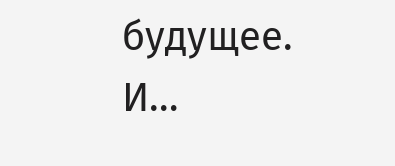будущее. И…